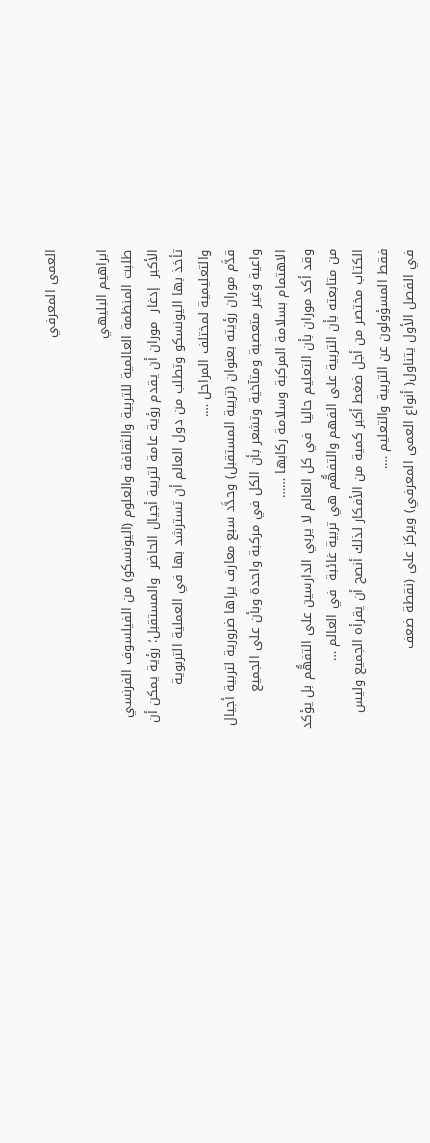العمى المعرفي

ابراهيم البليهي
طلبت المنظمة العالمية للتربية والثقافة والعلوم (اليونسكو) من الفيلسوف الفرنسي الأكبر  إدغار  موران أن يقدم رؤية عامة لتربية أجيال الحاضر  والمستقبل؛ رؤية يمكن أن تأخذ بها اليونسكو وتطلب من دول العالم أن تسترشد بها في العملية التربوية والتعليمية لمختلف المراحل ….
قدَّم موران رؤيته بعنوان (تربية المستقبل) وحدَّد سبع معارف يراها ضرورية لتربية أجيال واعية وغير متعصبة ومتآخية وتشعر بأن الكل في مركبة واحدة وبأن على الجميع الاهتمام بسلامة المركبة وسلامة ركابها ……
وقد أكد موران بأن التعليم حاليا  في كل العالم لا يربي الدارسين على التفهُّم بل يؤكد من متابعته بأن التربية على الفهم والتفهُّم هي تربية غائبة  في العالم …
الكتاب مختصر من أجل ضغط أكبر كمية من الأفكار لذلك أنصح أن يقرأه الجميع وليس فقط المسؤولون عن التربية والتعليم ….
في الفصل الأول يتناول( أنواع العمى المعرفي) ويركز على (نقطة ضعف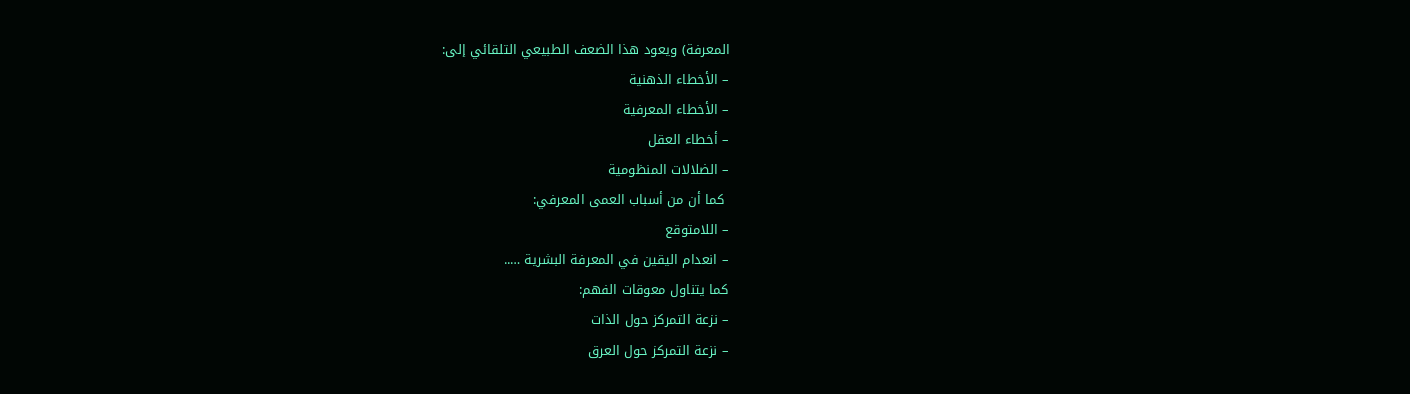المعرفة) ويعود هذا الضعف الطبيعي التلقائي إلى:
– الأخطاء الذهنية
– الأخطاء المعرفية
– أخطاء العقل
– الضلالات المنظومية
 كما أن من أسباب العمى المعرفي:
– اللامتوقع
– انعدام اليقين في المعرفة البشرية …..
كما يتناول معوقات الفهم:
– نزعة التمركز حول الذات
– نزعة التمركز حول العرق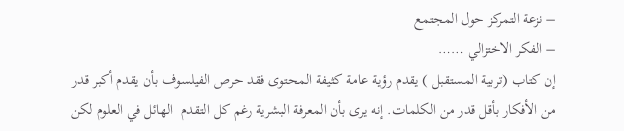– نزعة التمركز حول المجتمع
– الفكر الاختزالي ……
إن كتاب (تربية المستقبل ) يقدم رؤية عامة كثيفة المحتوى فقد حرص الفيلسوف بأن يقدم أكبر قدر من الأفكار بأقل قدر من الكلمات. إنه يرى بأن المعرفة البشرية رغم كل التقدم  الهائل في العلوم لكن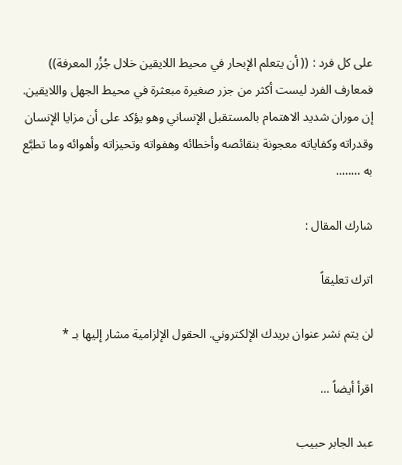على كل فرد : (( أن يتعلم الإبحار في محيط اللايقين خلال جُزُر المعرفة)) فمعارف الفرد ليست أكثر من جزر صغيرة مبعثرة في محيط الجهل واللايقين. إن موران شديد الاهتمام بالمستقبل الإنساني وهو يؤكد على أن مزايا الإنسان وقدراته وكفاياته معجونة بنقائصه وأخطائه وهفواته وتحيزاته وأهوائه وما تطبَّع به ……..

شارك المقال :

اترك تعليقاً

لن يتم نشر عنوان بريدك الإلكتروني. الحقول الإلزامية مشار إليها بـ *

اقرأ أيضاً ...

عبد الجابر حبيب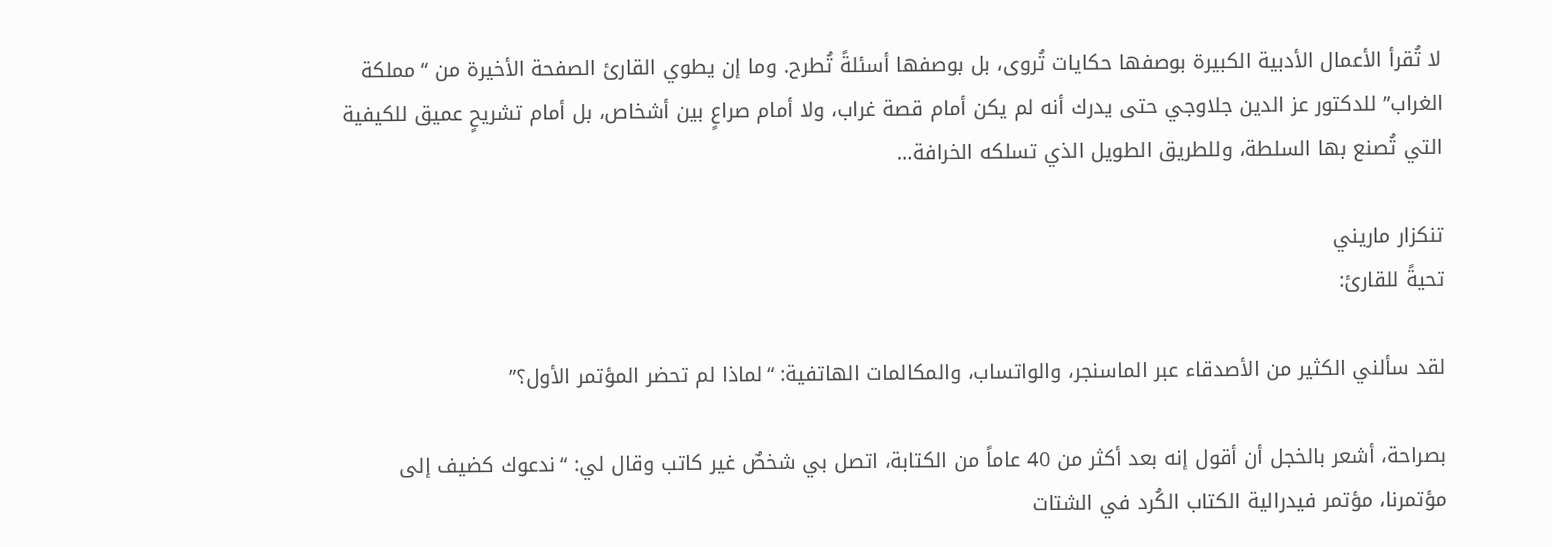لا تُقرأ الأعمال الأدبية الكبيرة بوصفها حكايات تُروى، بل بوصفها أسئلةً تُطرح. وما إن يطوي القارئ الصفحة الأخيرة من “مملكة الغراب” للدكتور عز الدين جلاوجي حتى يدرك أنه لم يكن أمام قصة غراب، ولا أمام صراعٍ بين أشخاص، بل أمام تشريحٍ عميق للكيفية التي تُصنع بها السلطة، وللطريق الطويل الذي تسلكه الخرافة…

تنكزار ماريني
تحيةً للقارئ:

لقد سألني الكثير من الأصدقاء عبر الماسنجر، والواتساب، والمكالمات الهاتفية: “لماذا لم تحضر المؤتمر الأول؟”

بصراحة، أشعر بالخجل أن أقول إنه بعد أكثر من 40 عاماً من الكتابة، اتصل بي شخصٌ غير كاتب وقال لي: “ندعوك كضيف إلى مؤتمرنا، مؤتمر فيدرالية الكتاب الكُرد في الشتات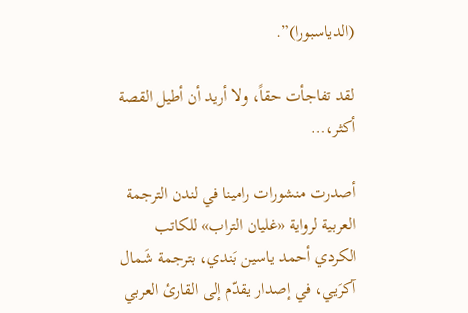(الدياسبورا)”.

لقد تفاجأت حقاً، ولا أريد أن أطيل القصة أكثر،…

أصدرت منشورات رامينا في لندن الترجمة العربية لرواية «غليان التراب» للكاتب الكردي أحمد ياسين بَندي، بترجمة شَمال آكرَيي، في إصدار يقدّم إلى القارئ العربي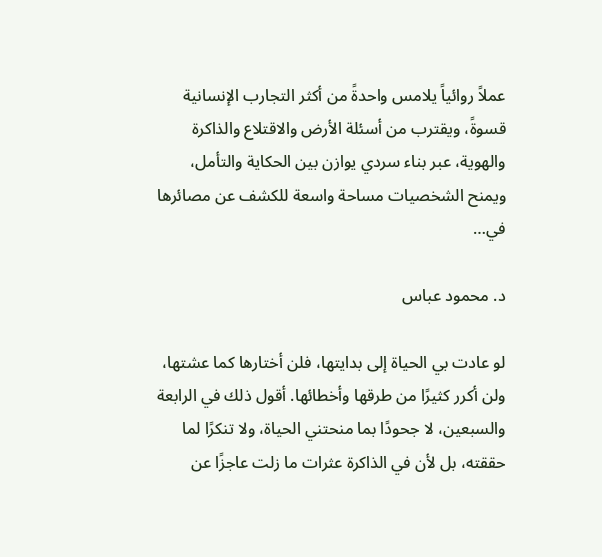عملاً روائياً يلامس واحدةً من أكثر التجارب الإنسانية قسوةً، ويقترب من أسئلة الأرض والاقتلاع والذاكرة والهوية، عبر بناء سردي يوازن بين الحكاية والتأمل، ويمنح الشخصيات مساحة واسعة للكشف عن مصائرها في…

د. محمود عباس

لو عادت بي الحياة إلى بدايتها، فلن أختارها كما عشتها، ولن أكرر كثيرًا من طرقها وأخطائها. أقول ذلك في الرابعة والسبعين، لا جحودًا بما منحتني الحياة، ولا تنكرًا لما حققته، بل لأن في الذاكرة عثرات ما زلت عاجزًا عن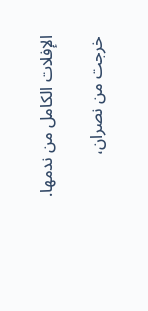الإفلات الكامل من ندمها.

خرجت من نصران،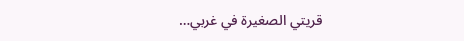قريتي الصغيرة في غربي…